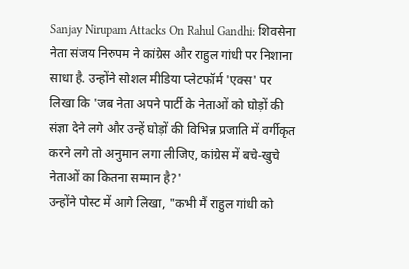Sanjay Nirupam Attacks On Rahul Gandhi: शिवसेना नेता संजय निरुपम ने कांग्रेस और राहुल गांधी पर निशाना साधा है. उन्होंने सोशल मीडिया प्लेटफॉर्म 'एक्स' पर लिखा कि 'जब नेता अपने पार्टी के नेताओं को घोड़ों की संज्ञा देने लगे और उन्हें घोड़ों की विभिन्न प्रजाति में वर्गीकृत करने लगे तो अनुमान लगा लीजिए, कांग्रेस में बचे-खुचे नेताओं का कितना सम्मान है?'
उन्होंने पोस्ट में आगे लिखा, "कभी मैं राहुल गांधी को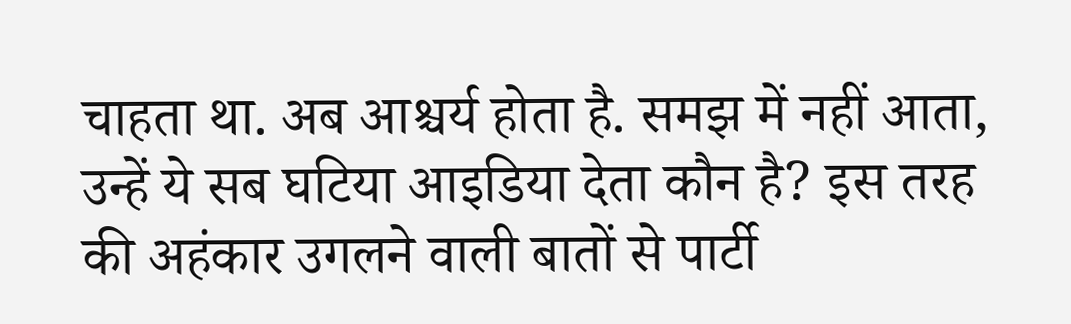चाहता था. अब आश्चर्य होता है. समझ में नहीं आता, उन्हें ये सब घटिया आइडिया देता कौन है? इस तरह की अहंकार उगलने वाली बातों से पार्टी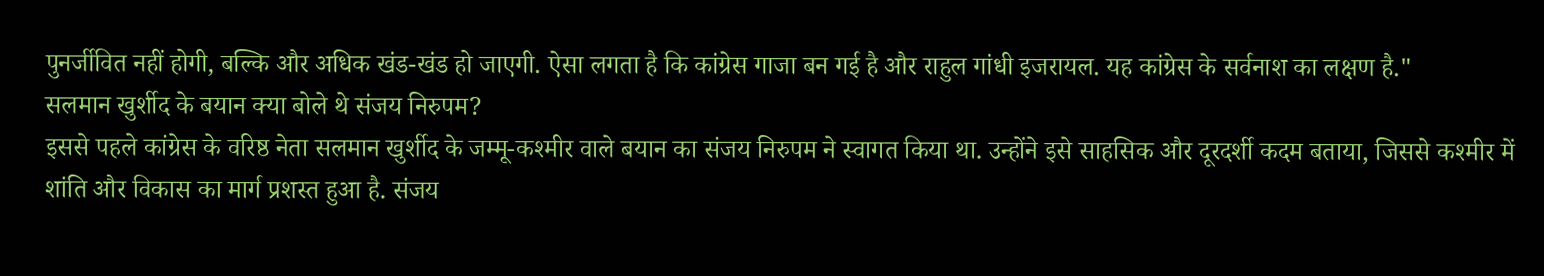पुनर्जीवित नहीं होगी, बल्कि और अधिक खंड-खंड हो जाएगी. ऐसा लगता है कि कांग्रेस गाजा बन गई है और राहुल गांधी इजरायल. यह कांग्रेस के सर्वनाश का लक्षण है."
सलमान खुर्शीद के बयान क्या बोले थे संजय निरुपम?
इससे पहले कांग्रेस के वरिष्ठ नेता सलमान खुर्शीद के जम्मू-कश्मीर वाले बयान का संजय निरुपम ने स्वागत किया था. उन्होंने इसे साहसिक और दूरदर्शी कदम बताया, जिससे कश्मीर में शांति और विकास का मार्ग प्रशस्त हुआ है. संजय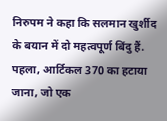निरुपम ने कहा कि सलमान खुर्शीद के बयान में दो महत्वपूर्ण बिंदु हैं. पहला, आर्टिकल 370 का हटाया जाना, जो एक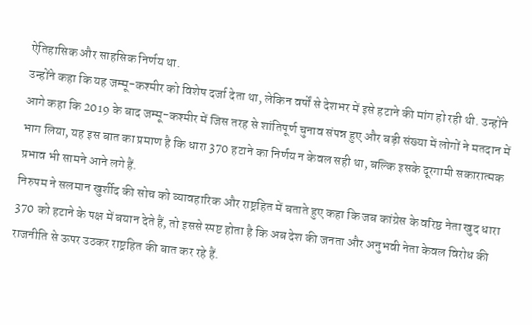ऐतिहासिक और साहसिक निर्णय था.
उन्होंने कहा कि यह जम्मू-कश्मीर को विशेष दर्जा देता था, लेकिन वर्षों से देशभर में इसे हटाने की मांग हो रही थी. उन्होंने आगे कहा कि 2019 के बाद जम्मू-कश्मीर में जिस तरह से शांतिपूर्ण चुनाव संपन्न हुए और बड़ी संख्या में लोगों ने मतदान में भाग लिया, यह इस बात का प्रमाण है कि धारा 370 हटाने का निर्णय न केवल सही था, बल्कि इसके दूरगामी सकारात्मक प्रभाव भी सामने आने लगे हैं.
निरुपम ने सलमान खुर्शीद की सोच को व्यावहारिक और राष्ट्रहित में बताते हुए कहा कि जब कांग्रेस के वरिष्ठ नेता खुद धारा 370 को हटाने के पक्ष में बयान देते हैं, तो इससे स्पष्ट होता है कि अब देश की जनता और अनुभवी नेता केवल विरोध की राजनीति से ऊपर उठकर राष्ट्रहित की बात कर रहे हैं.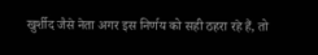खुर्शीद जैसे नेता अगर इस निर्णय को सही ठहरा रहे हैं, तो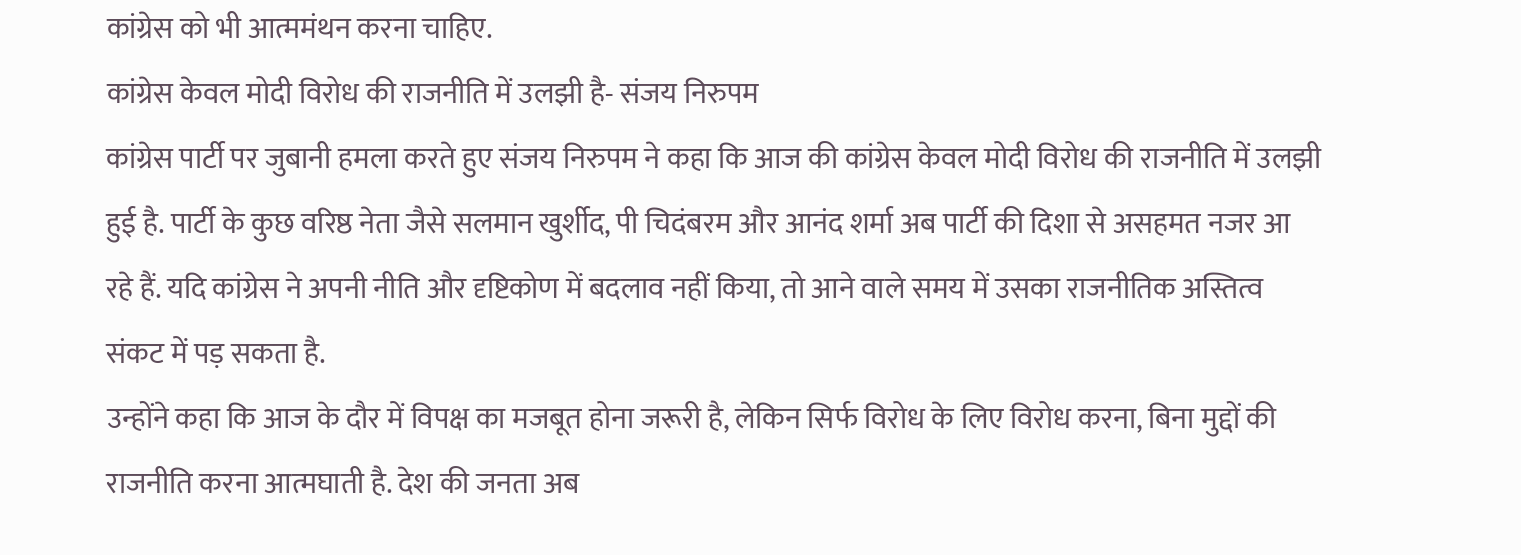कांग्रेस को भी आत्ममंथन करना चाहिए.
कांग्रेस केवल मोदी विरोध की राजनीति में उलझी है- संजय निरुपम
कांग्रेस पार्टी पर जुबानी हमला करते हुए संजय निरुपम ने कहा कि आज की कांग्रेस केवल मोदी विरोध की राजनीति में उलझी हुई है. पार्टी के कुछ वरिष्ठ नेता जैसे सलमान खुर्शीद, पी चिदंबरम और आनंद शर्मा अब पार्टी की दिशा से असहमत नजर आ रहे हैं. यदि कांग्रेस ने अपनी नीति और दृष्टिकोण में बदलाव नहीं किया, तो आने वाले समय में उसका राजनीतिक अस्तित्व संकट में पड़ सकता है.
उन्होंने कहा कि आज के दौर में विपक्ष का मजबूत होना जरूरी है, लेकिन सिर्फ विरोध के लिए विरोध करना, बिना मुद्दों की राजनीति करना आत्मघाती है. देश की जनता अब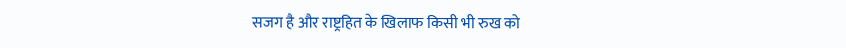सजग है और राष्ट्रहित के खिलाफ किसी भी रुख को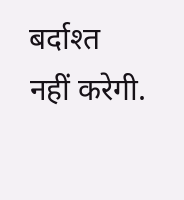बर्दाश्त नहीं करेगी.